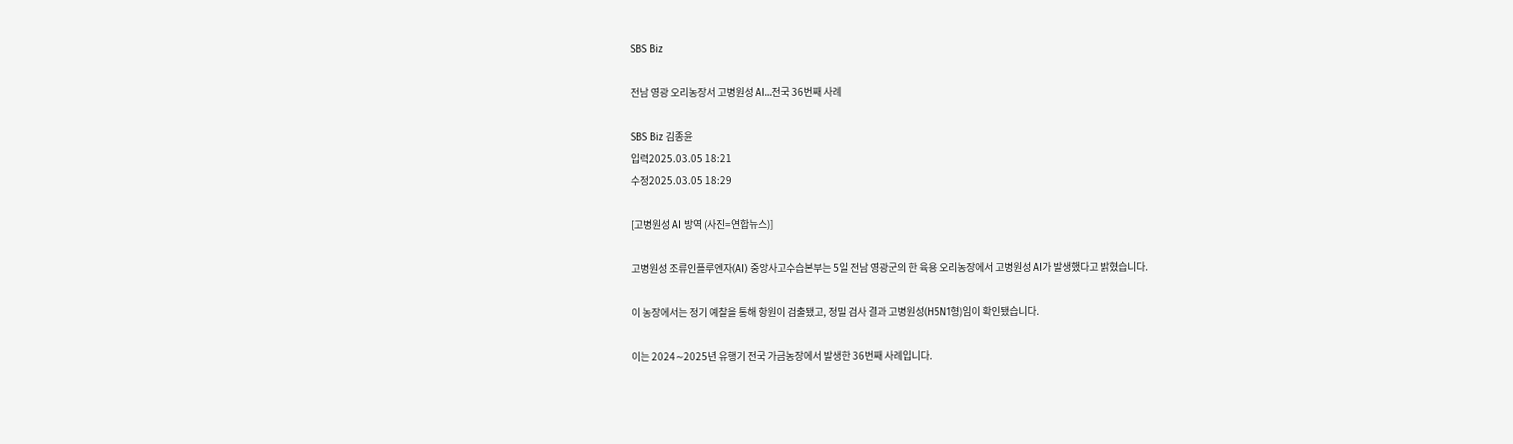SBS Biz

전남 영광 오리농장서 고병원성 AI…전국 36번째 사례

SBS Biz 김종윤
입력2025.03.05 18:21
수정2025.03.05 18:29

[고병원성 AI 방역 (사진=연합뉴스)]

고병원성 조류인플루엔자(AI) 중앙사고수습본부는 5일 전남 영광군의 한 육용 오리농장에서 고병원성 AI가 발생했다고 밝혔습니다.

이 농장에서는 정기 예찰을 통해 항원이 검출됐고, 정밀 검사 결과 고병원성(H5N1형)임이 확인됐습니다.

이는 2024∼2025년 유행기 전국 가금농장에서 발생한 36번째 사례입니다.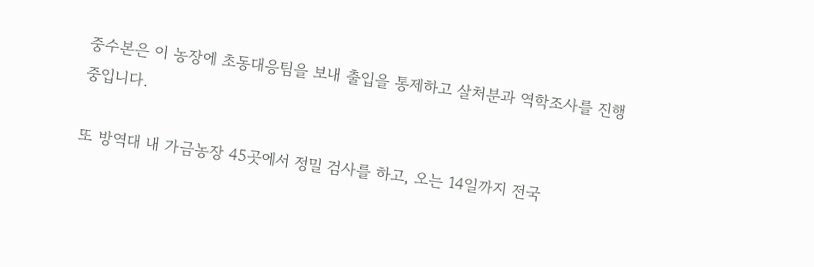중수본은 이 농장에 초동대응팀을 보내 출입을 통제하고 살처분과 역학조사를 진행 중입니다.

또 방역대 내 가금농장 45곳에서 정밀 검사를 하고, 오는 14일까지 전국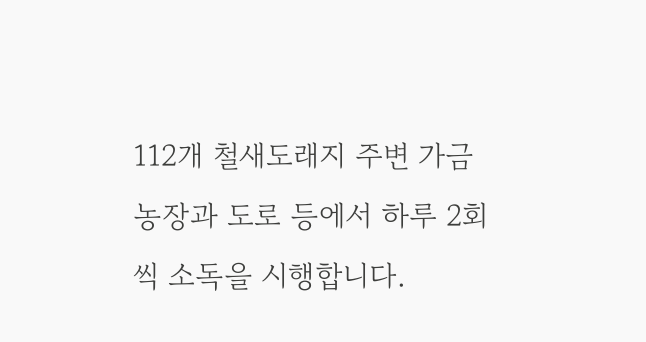112개 철새도래지 주변 가금농장과 도로 등에서 하루 2회씩 소독을 시행합니다.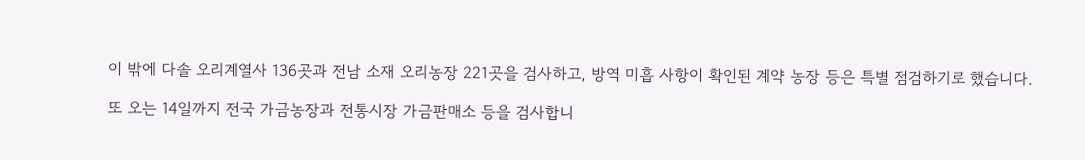이 밖에 다솔 오리계열사 136곳과 전남 소재 오리농장 221곳을 검사하고, 방역 미흡 사항이 확인된 계약 농장 등은 특별 점검하기로 했습니다.

또 오는 14일까지 전국 가금농장과 전통시장 가금판매소 등을 검사합니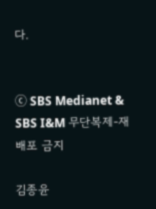다.


ⓒ SBS Medianet & SBS I&M 무단복제-재배포 금지

김종윤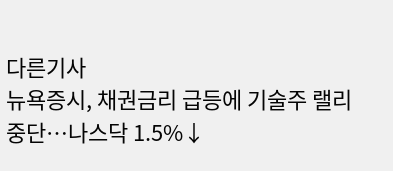다른기사
뉴욕증시, 채권금리 급등에 기술주 랠리 중단…나스닥 1.5%↓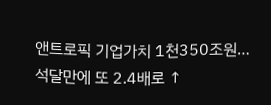앤트로픽 기업가치 1천350조원…석달만에 또 2.4배로 ↑